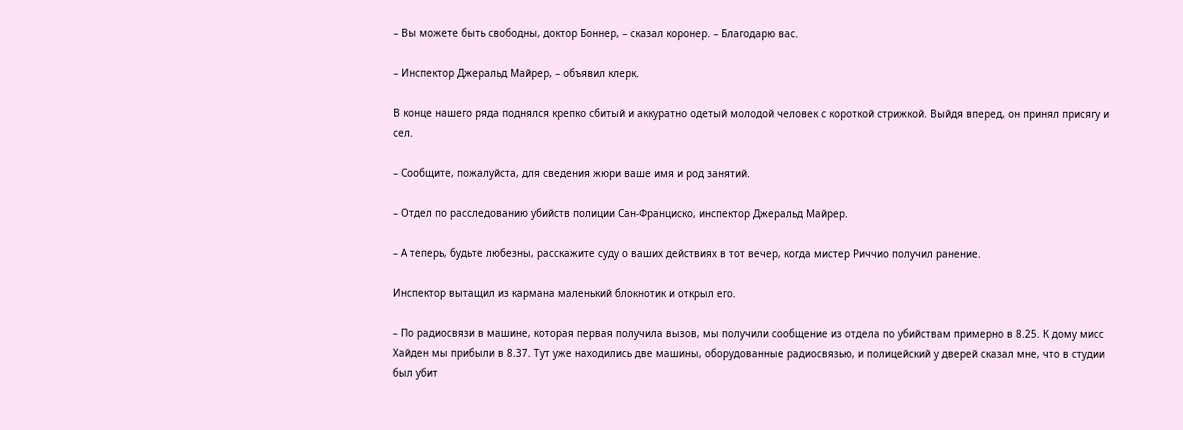– Вы можете быть свободны, доктор Боннер, – сказал коронер. – Благодарю вас.

– Инспектор Джеральд Майрер, – объявил клерк.

В конце нашего ряда поднялся крепко сбитый и аккуратно одетый молодой человек с короткой стрижкой. Выйдя вперед, он принял присягу и сел.

– Сообщите, пожалуйста, для сведения жюри ваше имя и род занятий.

– Отдел по расследованию убийств полиции Сан-Франциско, инспектор Джеральд Майрер.

– А теперь, будьте любезны, расскажите суду о ваших действиях в тот вечер, когда мистер Риччио получил ранение.

Инспектор вытащил из кармана маленький блокнотик и открыл его.

– По радиосвязи в машине, которая первая получила вызов, мы получили сообщение из отдела по убийствам примерно в 8.25. К дому мисс Хайден мы прибыли в 8.37. Тут уже находились две машины, оборудованные радиосвязью, и полицейский у дверей сказал мне, что в студии был убит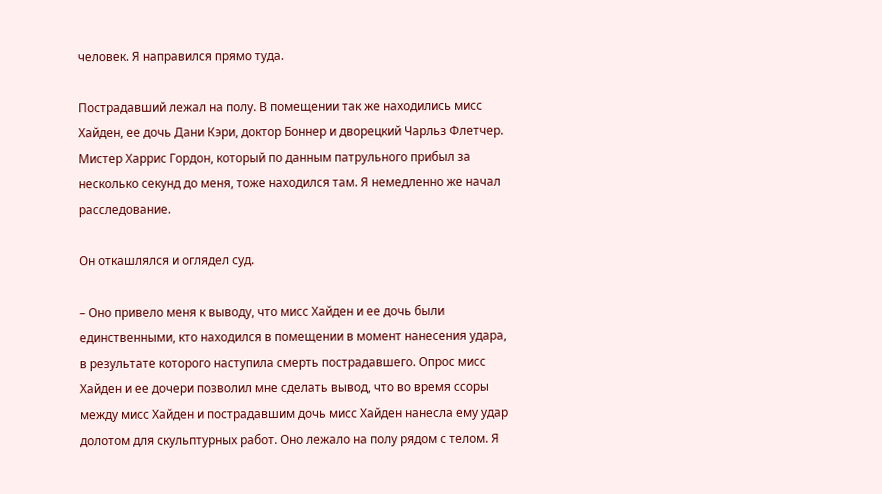человек. Я направился прямо туда.

Пострадавший лежал на полу. В помещении так же находились мисс Хайден, ее дочь Дани Кэри, доктор Боннер и дворецкий Чарльз Флетчер. Мистер Харрис Гордон, который по данным патрульного прибыл за несколько секунд до меня, тоже находился там. Я немедленно же начал расследование.

Он откашлялся и оглядел суд.

– Оно привело меня к выводу, что мисс Хайден и ее дочь были единственными, кто находился в помещении в момент нанесения удара, в результате которого наступила смерть пострадавшего. Опрос мисс Хайден и ее дочери позволил мне сделать вывод, что во время ссоры между мисс Хайден и пострадавшим дочь мисс Хайден нанесла ему удар долотом для скульптурных работ. Оно лежало на полу рядом с телом. Я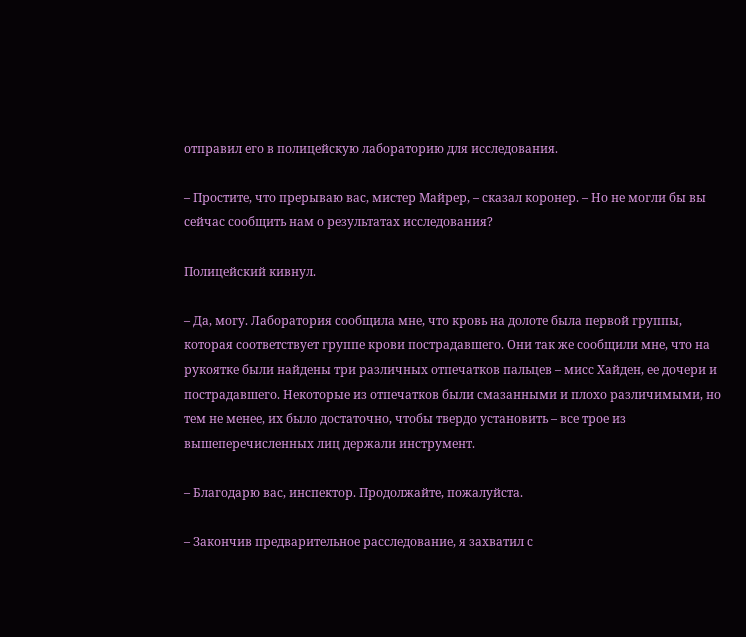отправил его в полицейскую лабораторию для исследования.

– Простите, что прерываю вас, мистер Майрер, – сказал коронер. – Но не могли бы вы сейчас сообщить нам о результатах исследования?

Полицейский кивнул.

– Да, могу. Лаборатория сообщила мне, что кровь на долоте была первой группы, которая соответствует группе крови пострадавшего. Они так же сообщили мне, что на рукоятке были найдены три различных отпечатков пальцев – мисс Хайден, ее дочери и пострадавшего. Некоторые из отпечатков были смазанными и плохо различимыми, но тем не менее, их было достаточно, чтобы твердо установить – все трое из вышеперечисленных лиц держали инструмент.

– Благодарю вас, инспектор. Продолжайте, пожалуйста.

– Закончив предварительное расследование, я захватил с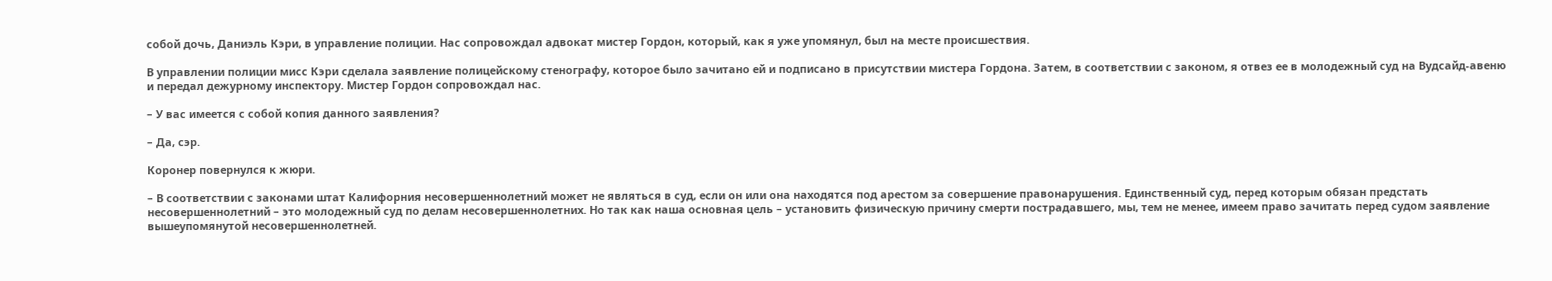собой дочь, Даниэль Кэри, в управление полиции. Нас сопровождал адвокат мистер Гордон, который, как я уже упомянул, был на месте происшествия.

В управлении полиции мисс Кэри сделала заявление полицейскому стенографу, которое было зачитано ей и подписано в присутствии мистера Гордона. Затем, в соответствии с законом, я отвез ее в молодежный суд на Вудсайд-авеню и передал дежурному инспектору. Мистер Гордон сопровождал нас.

– У вас имеется с собой копия данного заявления?

– Да, сэр.

Коронер повернулся к жюри.

– В соответствии с законами штат Калифорния несовершеннолетний может не являться в суд, если он или она находятся под арестом за совершение правонарушения. Единственный суд, перед которым обязан предстать несовершеннолетний – это молодежный суд по делам несовершеннолетних. Но так как наша основная цель – установить физическую причину смерти пострадавшего, мы, тем не менее, имеем право зачитать перед судом заявление вышеупомянутой несовершеннолетней.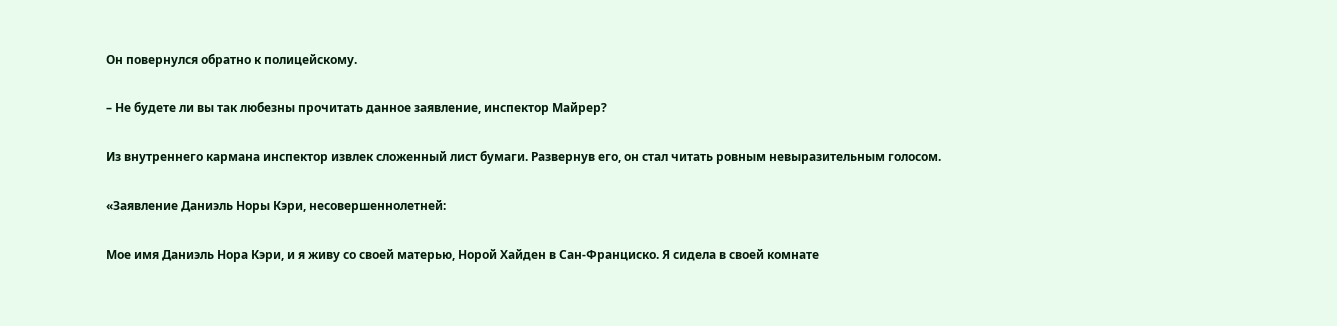Он повернулся обратно к полицейскому.

– Не будете ли вы так любезны прочитать данное заявление, инспектор Майрер?

Из внутреннего кармана инспектор извлек сложенный лист бумаги. Развернув его, он стал читать ровным невыразительным голосом.

«Заявление Даниэль Норы Кэри, несовершеннолетней:

Мое имя Даниэль Нора Кэри, и я живу со своей матерью, Норой Хайден в Сан-Франциско. Я сидела в своей комнате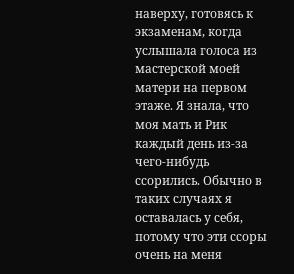наверху, готовясь к экзаменам, когда услышала голоса из мастерской моей матери на первом этаже. Я знала, что моя мать и Рик каждый день из-за чего-нибудь ссорились. Обычно в таких случаях я оставалась у себя, потому что эти ссоры очень на меня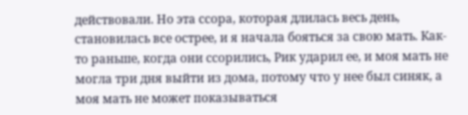действовали. Но эта ссора, которая длилась весь день, становилась все острее, и я начала бояться за свою мать. Как-то раньше, когда они ссорились, Рик ударил ее, и моя мать не могла три дня выйти из дома, потому что у нее был синяк, а моя мать не может показываться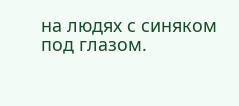на людях с синяком под глазом.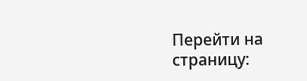Перейти на страницу: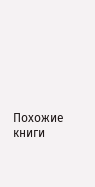Похожие книги